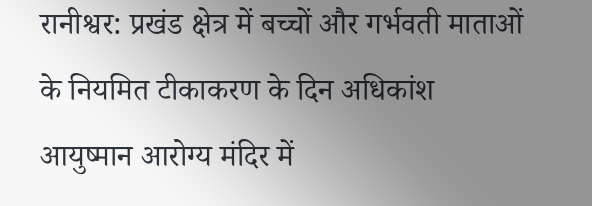रानीश्वर: प्रखंड क्षेत्र में बच्चों और गर्भवती माताओं के नियमित टीकाकरण के दिन अधिकांश आयुष्मान आरोग्य मंदिर में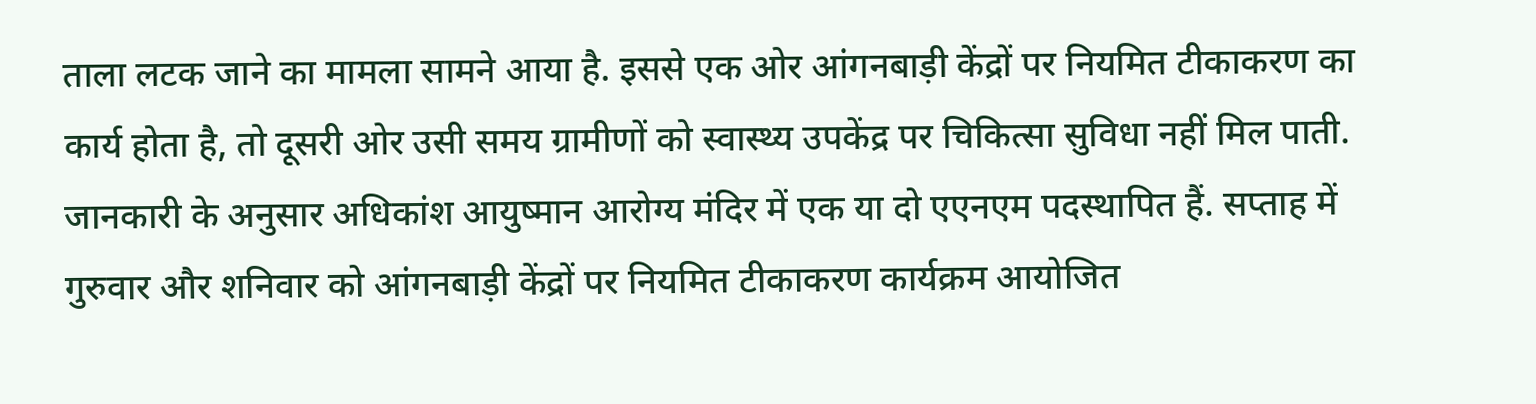ताला लटक जाने का मामला सामने आया है. इससे एक ओर आंगनबाड़ी केंद्रों पर नियमित टीकाकरण का कार्य होता है, तो दूसरी ओर उसी समय ग्रामीणों को स्वास्थ्य उपकेंद्र पर चिकित्सा सुविधा नहीं मिल पाती.
जानकारी के अनुसार अधिकांश आयुष्मान आरोग्य मंदिर में एक या दो एएनएम पदस्थापित हैं. सप्ताह में गुरुवार और शनिवार को आंगनबाड़ी केंद्रों पर नियमित टीकाकरण कार्यक्रम आयोजित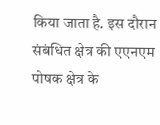किया जाता है. इस दौरान संबंधित क्षेत्र की एएनएम पोषक क्षेत्र के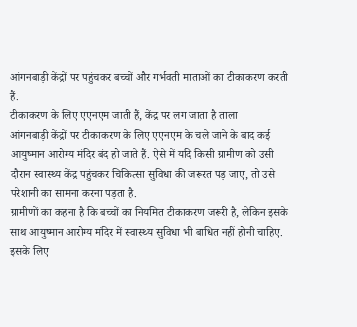आंगनबाड़ी केंद्रों पर पहुंचकर बच्चों और गर्भवती माताओं का टीकाकरण करती हैं.
टीकाकरण के लिए एएनएम जाती हैं, केंद्र पर लग जाता है ताला
आंगनबाड़ी केंद्रों पर टीकाकरण के लिए एएनएम के चले जाने के बाद कई आयुष्मान आरोग्य मंदिर बंद हो जाते हैं. ऐसे में यदि किसी ग्रामीण को उसी दौरान स्वास्थ्य केंद्र पहुंचकर चिकित्सा सुविधा की जरूरत पड़ जाए, तो उसे परेशानी का सामना करना पड़ता है.
ग्रामीणों का कहना है कि बच्चों का नियमित टीकाकरण जरूरी है, लेकिन इसके साथ आयुष्मान आरोग्य मंदिर में स्वास्थ्य सुविधा भी बाधित नहीं होनी चाहिए. इसके लिए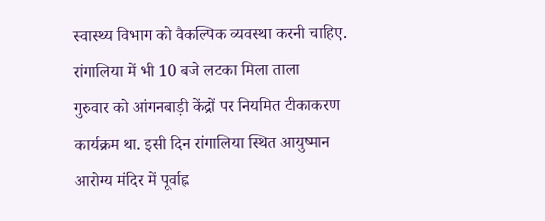स्वास्थ्य विभाग को वैकल्पिक व्यवस्था करनी चाहिए.
रांगालिया में भी 10 बजे लटका मिला ताला
गुरुवार को आंगनबाड़ी केंद्रों पर नियमित टीकाकरण कार्यक्रम था. इसी दिन रांगालिया स्थित आयुष्मान आरोग्य मंदिर में पूर्वाह्न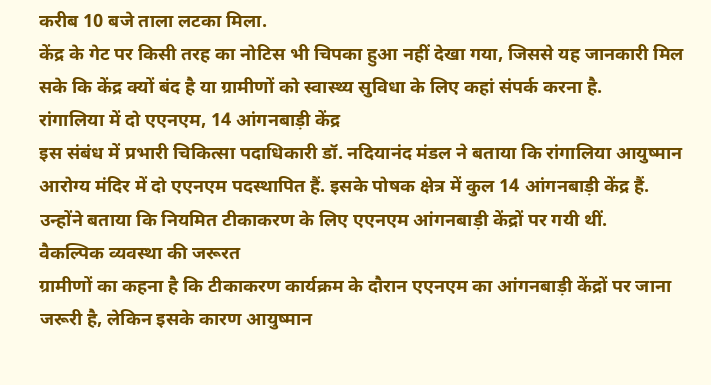करीब 10 बजे ताला लटका मिला.
केंद्र के गेट पर किसी तरह का नोटिस भी चिपका हुआ नहीं देखा गया, जिससे यह जानकारी मिल सके कि केंद्र क्यों बंद है या ग्रामीणों को स्वास्थ्य सुविधा के लिए कहां संपर्क करना है.
रांगालिया में दो एएनएम, 14 आंगनबाड़ी केंद्र
इस संबंध में प्रभारी चिकित्सा पदाधिकारी डॉ. नदियानंद मंडल ने बताया कि रांगालिया आयुष्मान आरोग्य मंदिर में दो एएनएम पदस्थापित हैं. इसके पोषक क्षेत्र में कुल 14 आंगनबाड़ी केंद्र हैं.
उन्होंने बताया कि नियमित टीकाकरण के लिए एएनएम आंगनबाड़ी केंद्रों पर गयी थीं.
वैकल्पिक व्यवस्था की जरूरत
ग्रामीणों का कहना है कि टीकाकरण कार्यक्रम के दौरान एएनएम का आंगनबाड़ी केंद्रों पर जाना जरूरी है, लेकिन इसके कारण आयुष्मान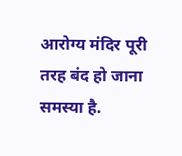आरोग्य मंदिर पूरी तरह बंद हो जाना समस्या है.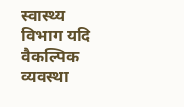स्वास्थ्य विभाग यदि वैकल्पिक व्यवस्था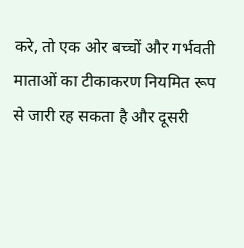करे, तो एक ओर बच्चों और गर्भवती माताओं का टीकाकरण नियमित रूप से जारी रह सकता है और दूसरी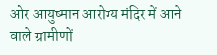ओर आयुष्मान आरोग्य मंदिर में आने वाले ग्रामीणों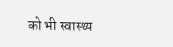को भी स्वास्थ्य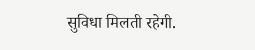सुविधा मिलती रहेगी.